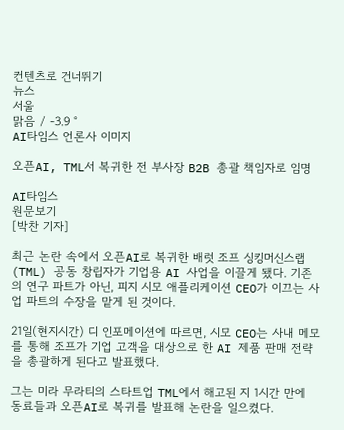컨텐츠로 건너뛰기
뉴스
서울
맑음 / -3.9 °
AI타임스 언론사 이미지

오픈AI, TML서 복귀한 전 부사장 B2B 총괄 책임자로 임명

AI타임스
원문보기
[박찬 기자]

최근 논란 속에서 오픈AI로 복귀한 배럿 조프 싱킹머신스랩(TML) 공동 창립자가 기업용 AI 사업을 이끌게 됐다. 기존의 연구 파트가 아닌, 피지 시모 애플리케이션 CEO가 이끄는 사업 파트의 수장을 맡게 된 것이다.

21일(현지시간) 디 인포메이션에 따르면, 시모 CEO는 사내 메모를 통해 조프가 기업 고객을 대상으로 한 AI 제품 판매 전략을 총괄하게 된다고 발표했다.

그는 미라 무라티의 스타트업 TML에서 해고된 지 1시간 만에 동료들과 오픈AI로 복귀를 발표해 논란을 일으켰다.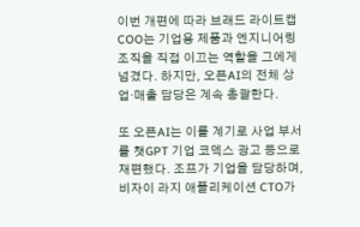이번 개편에 따라 브래드 라이트캡 COO는 기업용 제품과 엔지니어링 조직을 직접 이끄는 역할을 그에게 넘겼다. 하지만, 오픈AI의 전체 상업·매출 담당은 계속 총괄한다.

또 오픈AI는 이를 계기로 사업 부서를 챗GPT 기업 코덱스 광고 등으로 재편했다. 조프가 기업을 담당하며, 비자이 라지 애플리케이션 CTO가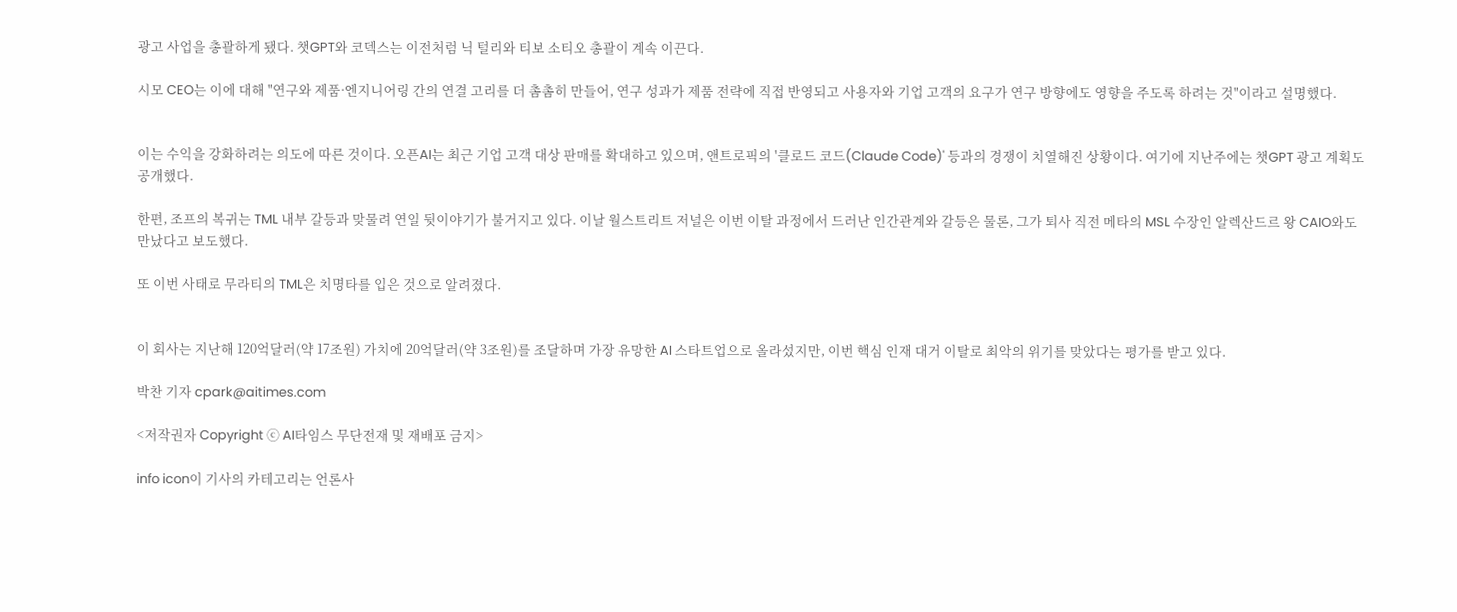광고 사업을 총괄하게 됐다. 챗GPT와 코덱스는 이전처럼 닉 털리와 티보 소티오 총괄이 계속 이끈다.

시모 CEO는 이에 대해 "연구와 제품·엔지니어링 간의 연결 고리를 더 촘촘히 만들어, 연구 성과가 제품 전략에 직접 반영되고 사용자와 기업 고객의 요구가 연구 방향에도 영향을 주도록 하려는 것"이라고 설명했다.


이는 수익을 강화하려는 의도에 따른 것이다. 오픈AI는 최근 기업 고객 대상 판매를 확대하고 있으며, 앤트로픽의 '클로드 코드(Claude Code)' 등과의 경쟁이 치열해진 상황이다. 여기에 지난주에는 챗GPT 광고 계획도 공개했다.

한편, 조프의 복귀는 TML 내부 갈등과 맞물려 연일 뒷이야기가 불거지고 있다. 이날 월스트리트 저널은 이번 이탈 과정에서 드러난 인간관계와 갈등은 물론, 그가 퇴사 직전 메타의 MSL 수장인 알렉산드르 왕 CAIO와도 만났다고 보도했다.

또 이번 사태로 무라티의 TML은 치명타를 입은 것으로 알려졌다.


이 회사는 지난해 120억달러(약 17조원) 가치에 20억달러(약 3조원)를 조달하며 가장 유망한 AI 스타트업으로 올라섰지만, 이번 핵심 인재 대거 이탈로 최악의 위기를 맞았다는 평가를 받고 있다.

박찬 기자 cpark@aitimes.com

<저작권자 Copyright ⓒ AI타임스 무단전재 및 재배포 금지>

info icon이 기사의 카테고리는 언론사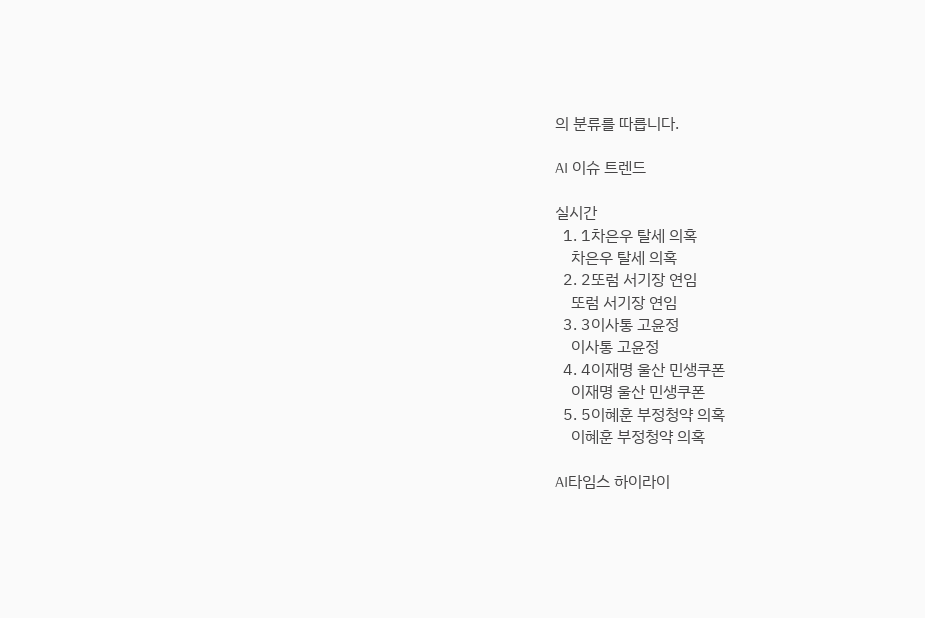의 분류를 따릅니다.

AI 이슈 트렌드

실시간
  1. 1차은우 탈세 의혹
    차은우 탈세 의혹
  2. 2또럼 서기장 연임
    또럼 서기장 연임
  3. 3이사통 고윤정
    이사통 고윤정
  4. 4이재명 울산 민생쿠폰
    이재명 울산 민생쿠폰
  5. 5이혜훈 부정청약 의혹
    이혜훈 부정청약 의혹

AI타임스 하이라이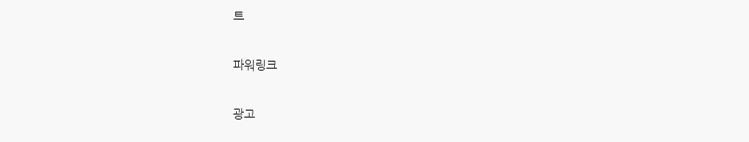트

파워링크

광고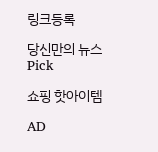링크등록

당신만의 뉴스 Pick

쇼핑 핫아이템

AD